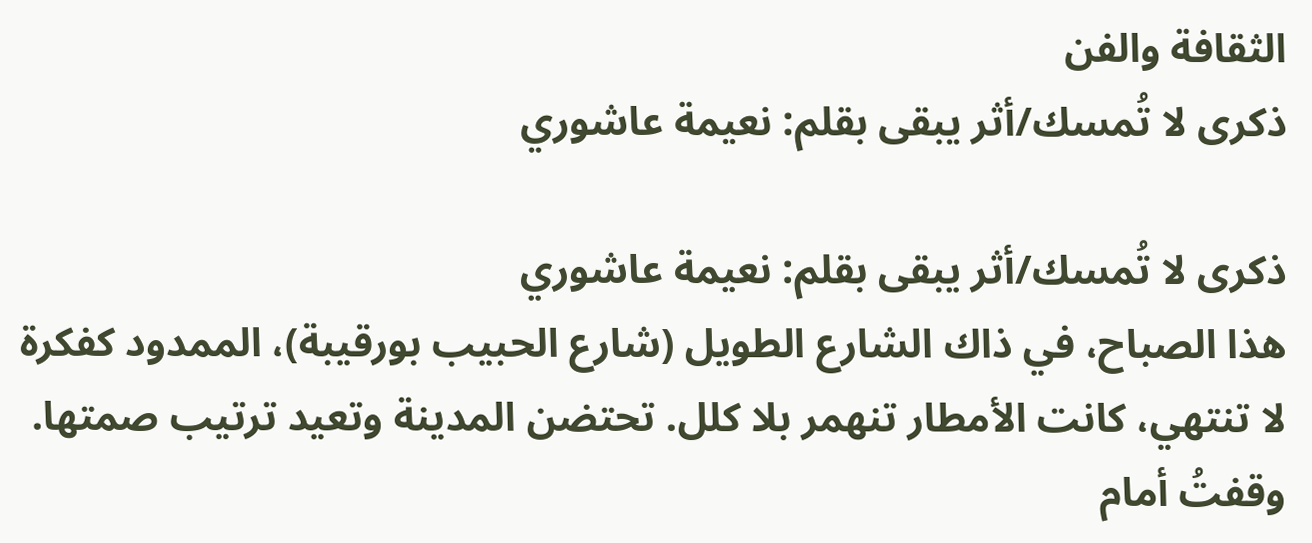الثقافة والفن
ذكرى لا تُمسك/أثر يبقى بقلم: نعيمة عاشوري

ذكرى لا تُمسك/أثر يبقى بقلم: نعيمة عاشوري
هذا الصباح، في ذاك الشارع الطويل (شارع الحبيب بورقيبة)، الممدود كفكرة لا تنتهي، كانت الأمطار تنهمر بلا كلل. تحتضن المدينة وتعيد ترتيب صمتها.
وقفتُ أمام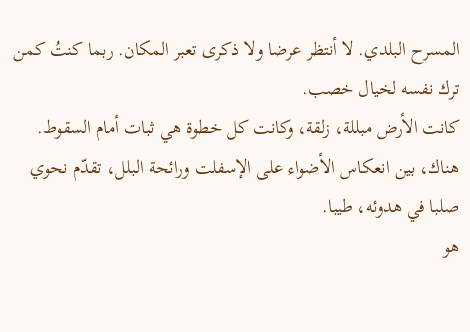المسرح البلدي. لا أنتظر عرضا ولا ذكرى تعبر المكان. ربما كنتُ كمن ترك نفسه لخيال خصب.
كانت الأرض مبللة، زلقة، وكانت كل خطوة هي ثبات أمام السقوط.
هناك، بين انعكاس الأضواء على الإسفلت ورائحة البلل، تقدّم نحوي صلبا في هدوئه، طيبا.
هو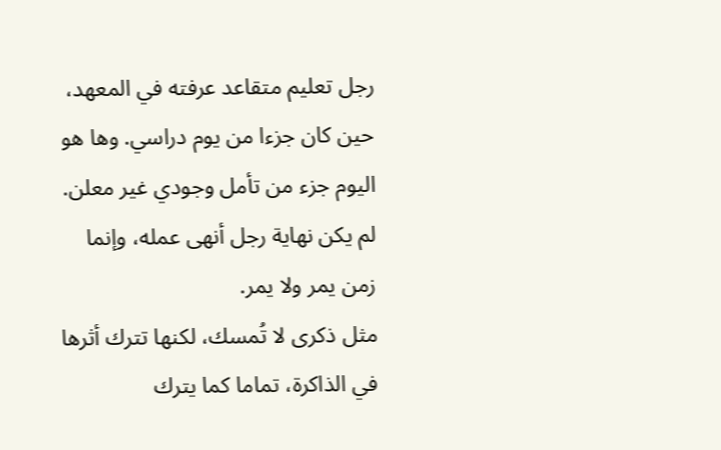رجل تعليم متقاعد عرفته في المعهد، حين كان جزءا من يوم دراسي. وها هو اليوم جزء من تأمل وجودي غير معلن.
لم يكن نهاية رجل أنهى عمله، وإنما زمن يمر ولا يمر.
مثل ذكرى لا تُمسك، لكنها تترك أثرها في الذاكرة، تماما كما يترك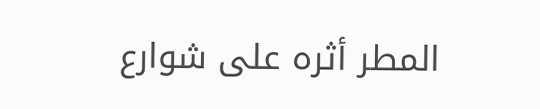المطر أثره على شوارع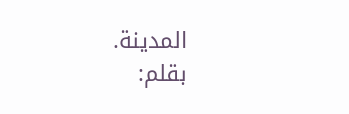المدينة.
بقلم: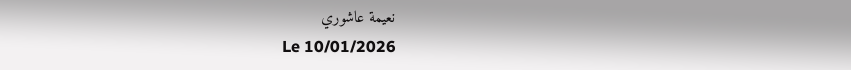نعيمة عاشوري
Le 10/01/2026